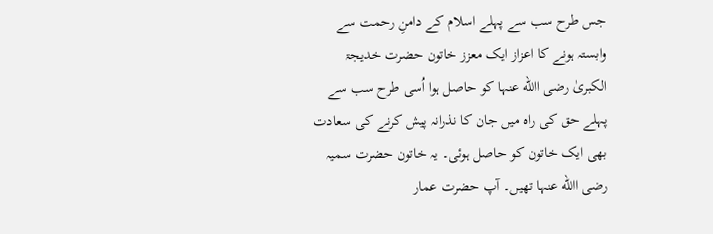جس طرح سب سے پہلے اسلام کے دامنِ رحمت سے وابستہ ہونے کا اعزاز ایک معزز خاتون حضرت خدیجۃ الکبریٰ رضی االله عنہا کو حاصل ہوا اُسی طرح سب سے پہلے حق کی راہ میں جان کا نذرانہ پیش کرنے کی سعادت بھی ایک خاتون کو حاصل ہوئی۔ یہ خاتون حضرت سمیہ رضی االله عنہا تھیں۔ آپ حضرت عمار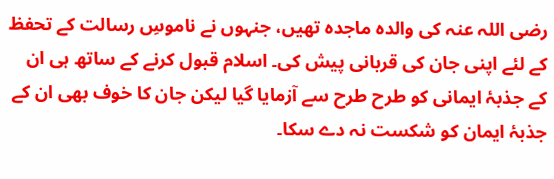رضی اللہ عنہ کی والدہ ماجدہ تھیں، جنہوں نے ناموسِ رسالت کے تحفظ کے لئے اپنی جان کی قربانی پیش کی۔ اسلام قبول کرنے کے ساتھ ہی ان کے جذبۂ ایمانی کو طرح طرح سے آزمایا گیا لیکن جان کا خوف بھی ان کے جذبۂ ایمان کو شکست نہ دے سکا۔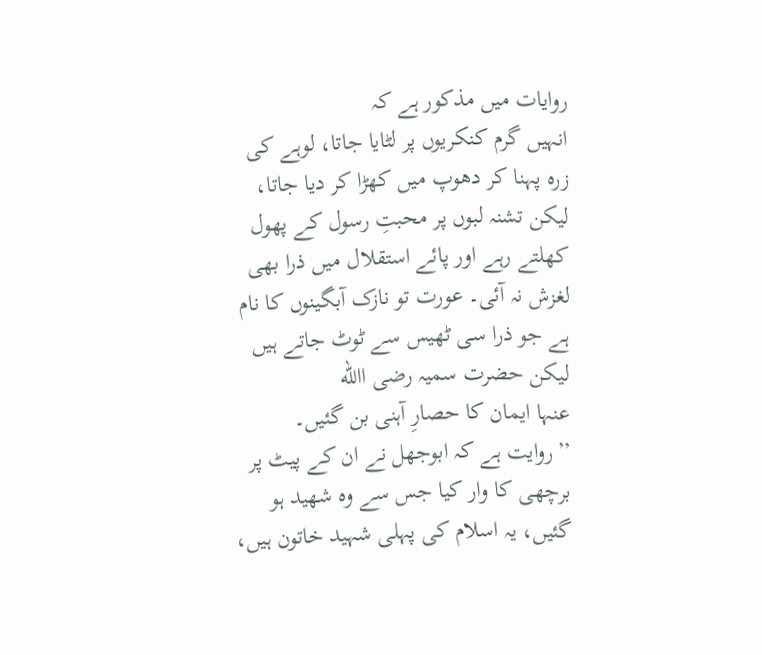روایات میں مذکور ہے کہ
انہیں گرم کنکریوں پر لٹایا جاتا، لوہے کی زرہ پہنا کر دھوپ میں کھڑا کر دیا جاتا، لیکن تشنہ لبوں پر محبتِ رسول کے پھول کھلتے رہے اور پائے استقلال میں ذرا بھی لغزش نہ آئی۔ عورت تو نازک آبگینوں کا نام ہے جو ذرا سی ٹھیس سے ٹوٹ جاتے ہیں لیکن حضرت سمیہ رضی االله
عنہا ایمان کا حصارِ آہنی بن گئیں۔
’’روایت ہے کہ ابوجھل نے ان کے پیٹ پر برچھی کا وار کیا جس سے وہ شھید ہو گئیں، یہ اسلام کی پہلی شہید خاتون ہیں،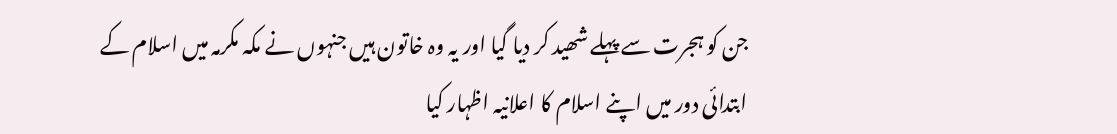جن کو ہجرت سے پہلے شھید کر دیا گیا اور یہ وہ خاتون ہیں جنہوں نے مکہ مکرمہ میں اسلام کے
ابتدائی دور میں اپنے اسلام کا اعلانیہ اظہار کیا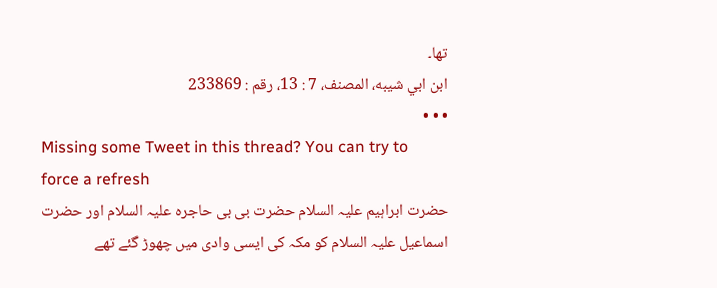تھا۔
ابن ابي شيبه، المصنف، 7 : 13، رقم : 233869
• • •
Missing some Tweet in this thread? You can try to
force a refresh
حضرت ابراہیم علیہ السلام حضرت بی بی حاجرہ علیہ السلام اور حضرت اسماعیل علیہ السلام کو مکہ کی ایسی وادی میں چھوڑ گئے تھے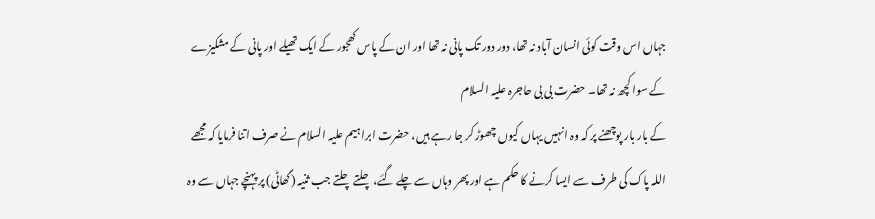جہاں اس وقت کوئی انسان آباد نہ تھا، دور دور تک پانی نہ تھا اور ان کے پاس کھجور کے ایک تھیلے اور پانی کے مشکیزے کے سوا کچھ نہ تھا۔ حضرت بی بی حاجرہ علیہ السلام
کے بار بار پوچھنے پر کہ وہ انہیں یہاں کیوں چھوڑ کر جا رہے ہیں، حضرت ابراہیم علیہ السلام نے صرف اتنا فرمایا کہ مجھے اللہ پاک کی طرف سے ایسا کرنے کا حکم ہے اور پھر وہاں سے چلے گئے، چلتے چلتے جب ثنیہ (گھاٹی) پر پہنچے جہاں سے وہ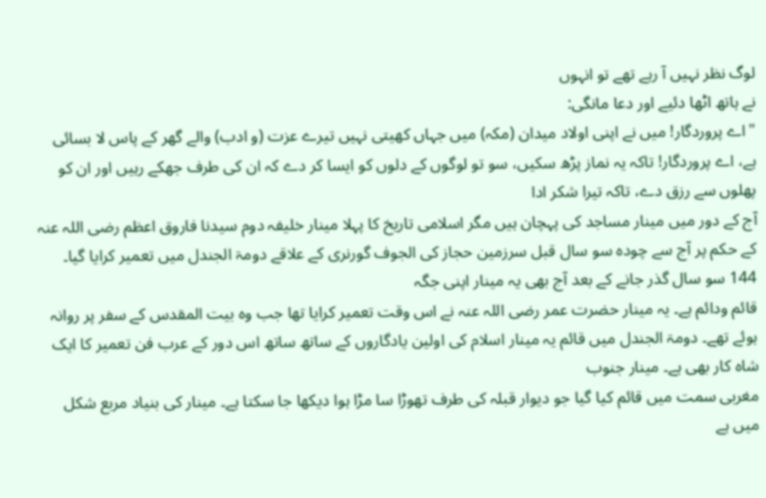لوگ نظر نہیں آ رہے تھے تو انہوں
نے ہاتھ اٹھا دئیے اور دعا مانگی:
"اے پروردگار! میں نے اپنی اولاد میدان (مکہ) میں جہاں کھیتی نہیں تیرے عزت (و ادب) والے گھر کے پاس لا بسائی ہے، اے پروردگار! تاکہ یہ نماز پڑھ سکیں، سو تو لوگوں کے دلوں کو ایسا کر دے کہ ان کی طرف جھکے رہیں اور ان کو پھلوں سے رزق دے، تاکہ تیرا شکر ادا
آج کے دور میں مینار مساجد کی پہچان ہیں مگر اسلامی تاریخ کا پہلا مینار خلیفہ دوم سیدنا فاروق اعظم رضی اللہ عنہ کے حکم پر آج سے چودہ سو سال قبل سرزمین حجاز کی الجوف گورنری کے علاقے دومۃ الجندل میں تعمیر کرایا گیا۔ 144 سو سال گذر جانے کے بعد آج بھی یہ مینار اپنی جگہ
قائم ودائم ہے۔ یہ مینار حضرت عمر رضی اللہ عنہ نے اس وقت تعمیر کرایا تھا جب وہ بیت المقدس کے سفر پر روانہ ہوئے تھے۔ دومۃ الجندل میں قائم یہ مینار اسلام کی اولین یادگاروں کے ساتھ ساتھ اس دور کے عرب فن تعمیر کا ایک شاہ کار بھی ہے۔ مینار جنوب
مغربی سمت میں قائم کیا گیا جو دیوار قبلہ کی طرف تھوڑا سا مڑا ہوا دیکھا جا سکتا ہے۔ مینار کی بنیاد مربع شکل میں ہے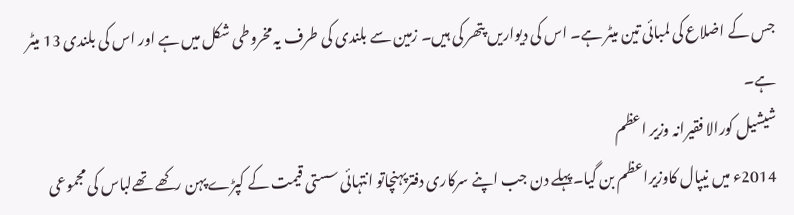جس کے اضلاع کی لمبائی تین میٹر ہے۔ اس کی دیواریں پتھر کی ہیں۔ زمین سے بلندی کی طرف یہ مخروطی شکل میں ہے اور اس کی بلندی 13 میٹر ہے۔
شیشیل کورالا فقیرانہ وزیر اعظم
2014ء میں نیپال کاوزیراعظم بن گیا۔پہلے دن جب اپنے سرکاری دفترپہنچاتو انتہائی سستی قیمت کے کپڑے پہن رکھے تھےلباس کی مجموعی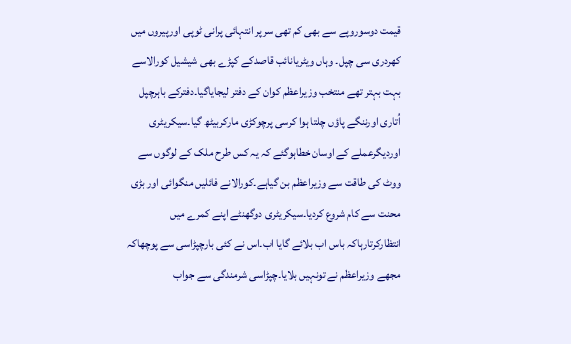قیمت دوسوروپے سے بھی کم تھی سرپر انتہائی پرانی ٹوپی اورپیروں میں کھردری سی چپل۔ وہاں ویٹریانائب قاصدکے کپڑے بھی شیشیل کورالاسے
بہت بہتر تھے منتخب وزیراعظم کوان کے دفتر لیجایاگیا۔دفترکے باہرچپل اُتاری اورننگے پاؤں چلتا ہوا کرسی پرچوکڑی مارکربیٹھ گیا۔سیکریٹری اوردیگرعملے کے اوسان خطاہوگئے کہ یہ کس طرح ملک کے لوگوں سے ووٹ کی طاقت سے وزیراعظم بن گیاہے۔کورالانے فائلیں منگوائی اور بڑی
محنت سے کام شروع کردیا۔سیکریٹری دوگھنٹے اپنے کمرے میں انتظارکرتارہاکہ باس اب بلائے گایا اب۔اس نے کئی بارچپڑاسی سے پوچھاکہ مجھے وزیراعظم نے تونہیں بلایا۔چپڑاسی شرمندگی سے جواب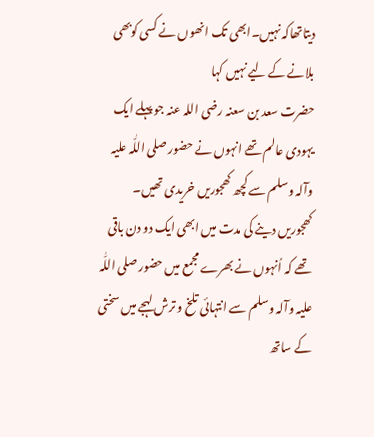دیتاتھاکہ نہیں۔ابھی تک انھوں نے کسی کوبھی بلانے کے لیے نہیں کہا
حضرت سعد بن سعنہ رضی اللہ عنہ جو پہلے ایک یہودی عالم تھے انہوں نے حضور صلی اللّٰہ علیہ وآلہ وسلم سے کچھ کھجوریں خریدی تھیں۔ کھجوریں دینے کی مدت میں ابھی ایک دو دن باقی تھے کہ اُنہوں نے بھرے مجمع میں حضور صلی اللّٰہ علیہ وآلہ وسلم سے انتہائی تلخ و ترش لہجے میں سختی کے ساتھ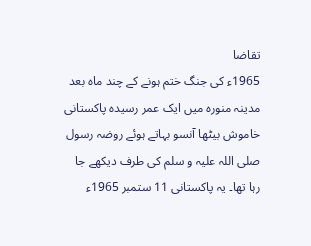تقاضا
1965ء کی جنگ ختم ہونے کے چند ماہ بعد مدینہ منورہ میں ایک عمر رسیدہ پاکستانی خاموش بیٹھا آنسو بہاتے ہوئے روضہ رسول صلی اللہ علیہ و سلم کی طرف دیکھے جا رہا تھا۔ یہ پاکستانی 11 ستمبر 1965ء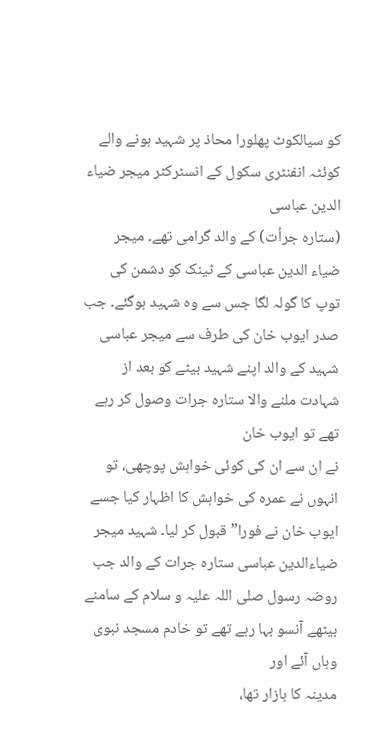کو سیالکوٹ پھلورا محاذ پر شہید ہونے والے کوئٹہ انفنٹری سکول کے انسٹرکٹر میجر ضیاء الدین عباسی
(ستارہ جراُت) کے والد گرامی تھے۔ میجر ضیاء الدین عباسی کے ٹینک کو دشمن کی توپ کا گولہ لگا جس سے وہ شہید ہوگئے۔ جب صدر ایوب خان کی طرف سے میجر عباسی شہید کے والد اپنے شہید بیٹے کو بعد از شہادت ملنے والا ستارہ جرات وصول کر رہے تھے تو ایوب خان
نے ان سے ان کی کوئی خواہش پوچھی، تو انہوں نے عمرہ کی خواہش کا اظہار کیا جسے ایوب خان نے فورا” قبول کر لیا۔ شہید میجر ضیاءالدین عباسی ستارہ جرات کے والد جب روضہ رسول صلی اللہ علیہ و سلام کے سامنے بیٹھے آنسو بہا رہے تھے تو خادم مسجد نبوی وہاں آئے اور
مدینہ کا بازار تھا،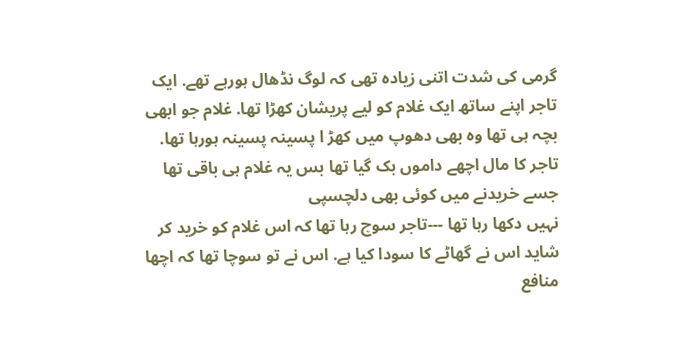گرمی کی شدت اتنی زیادہ تھی کہ لوگ نڈھال ہورہے تھے. ایک تاجر اپنے ساتھ ایک غلام کو لیے پریشان کھڑا تھا. غلام جو ابھی بچہ ہی تھا وہ بھی دھوپ میں کھڑ ا پسینہ پسینہ ہورہا تھا. تاجر کا مال اچھے داموں بک گیا تھا بس یہ غلام ہی باقی تھا جسے خریدنے میں کوئی بھی دلچسپی
نہیں دکھا رہا تھا ---تاجر سوچ رہا تھا کہ اس غلام کو خرید کر شاید اس نے گھاٹے کا سودا کیا ہے. اس نے تو سوچا تھا کہ اچھا منافع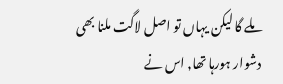ملے گا لیکن یہاں تو اصل لاگت ملنا بھی دشوار ہورہا تھا, اس نے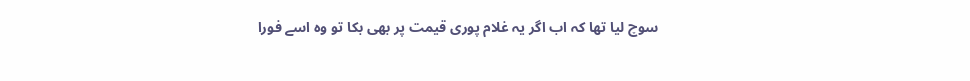سوچ لیا تھا کہ اب اگر یہ غلام پوری قیمت پر بھی بکا تو وہ اسے فورا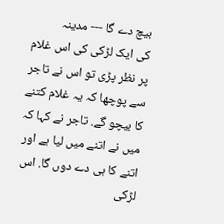بیچ دے گا --- مدینہ
کی ایک لڑکی کی اس غلام پر نظر پڑی تو اس نے تاجر سے پوچھا کہ یہ غلام کتنے کا بیچو گے. تاجر نے کہا کہ میں نے اتنے میں لیا ہے اور اتنے کا ہی دے دوں گا. اس لڑکی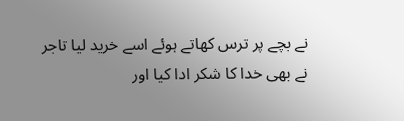نے بچے پر ترس کھاتے ہوئے اسے خرید لیا تاجر نے بھی خدا کا شکر ادا کیا اور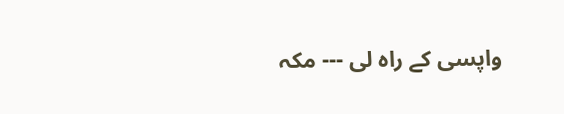واپسی کے راہ لی --- مکہ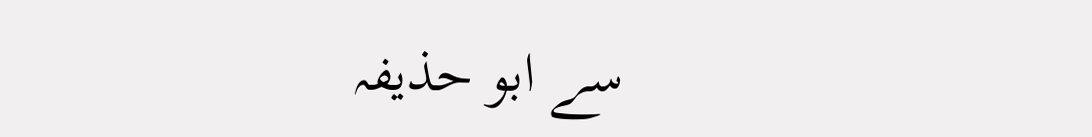سے ابو حذیفہ